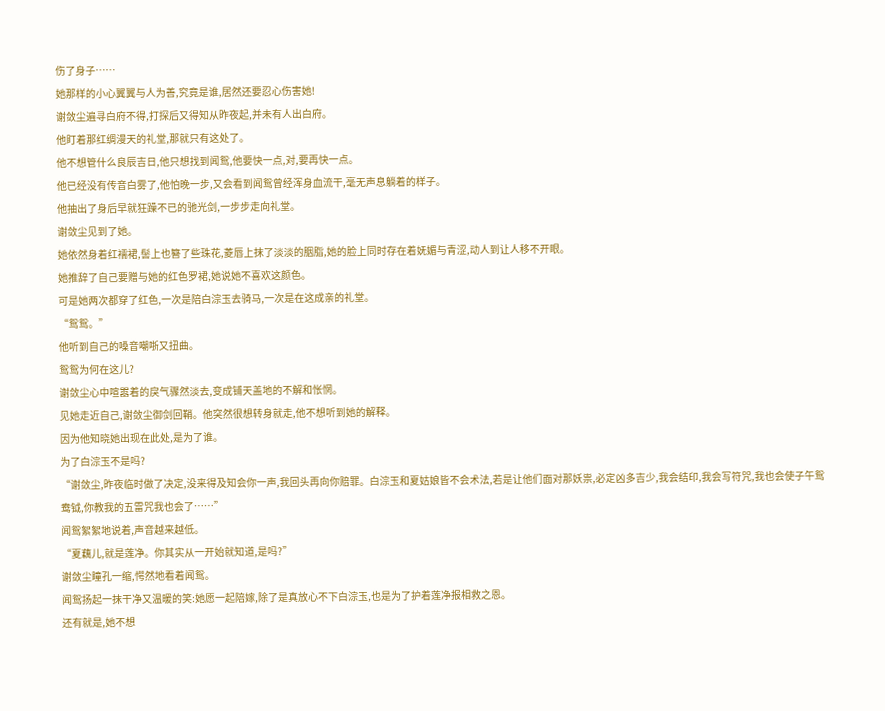伤了身子……
她那样的小心翼翼与人为善,究竟是谁,居然还要忍心伤害她!
谢敛尘遍寻白府不得,打探后又得知从昨夜起,并未有人出白府。
他盯着那红绸漫天的礼堂,那就只有这处了。
他不想管什么良辰吉日,他只想找到闻鸳,他要快一点,对,要再快一点。
他已经没有传音白雾了,他怕晚一步,又会看到闻鸳曾经浑身血流干,毫无声息躺着的样子。
他抽出了身后早就狂躁不已的驰光剑,一步步走向礼堂。
谢敛尘见到了她。
她依然身着红襦裙,髻上也簪了些珠花,菱唇上抹了淡淡的胭脂,她的脸上同时存在着妩媚与青涩,动人到让人移不开眼。
她推辞了自己要赠与她的红色罗裙,她说她不喜欢这颜色。
可是她两次都穿了红色,一次是陪白淙玉去骑马,一次是在这成亲的礼堂。
“鸳鸳。”
他听到自己的嗓音嘲哳又扭曲。
鸳鸳为何在这儿?
谢敛尘心中喧嚣着的戾气骤然淡去,变成铺天盖地的不解和怅惘。
见她走近自己,谢敛尘御剑回鞘。他突然很想转身就走,他不想听到她的解释。
因为他知晓她出现在此处,是为了谁。
为了白淙玉不是吗?
“谢敛尘,昨夜临时做了决定,没来得及知会你一声,我回头再向你赔罪。白淙玉和夏姑娘皆不会术法,若是让他们面对那妖祟,必定凶多吉少,我会结印,我会写符咒,我也会使子午鸳鸯钺,你教我的五雷咒我也会了……”
闻鸳絮絮地说着,声音越来越低。
“夏藕儿,就是莲净。你其实从一开始就知道,是吗?”
谢敛尘瞳孔一缩,愕然地看着闻鸳。
闻鸳扬起一抹干净又温暖的笑:她愿一起陪嫁,除了是真放心不下白淙玉,也是为了护着莲净报相救之恩。
还有就是,她不想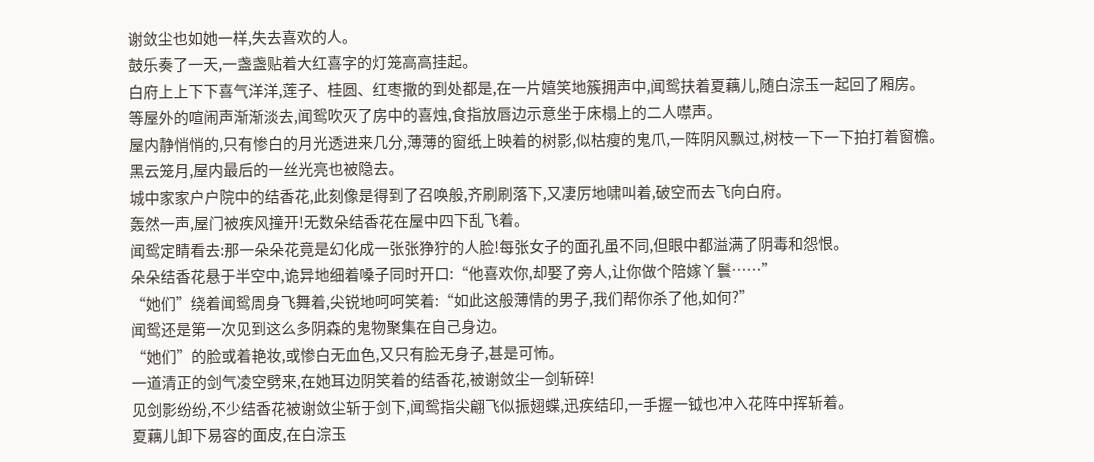谢敛尘也如她一样,失去喜欢的人。
鼓乐奏了一天,一盏盏贴着大红喜字的灯笼高高挂起。
白府上上下下喜气洋洋,莲子、桂圆、红枣撒的到处都是,在一片嬉笑地簇拥声中,闻鸳扶着夏藕儿,随白淙玉一起回了厢房。
等屋外的喧闹声渐渐淡去,闻鸳吹灭了房中的喜烛,食指放唇边示意坐于床榻上的二人噤声。
屋内静悄悄的,只有惨白的月光透进来几分,薄薄的窗纸上映着的树影,似枯瘦的鬼爪,一阵阴风飘过,树枝一下一下拍打着窗檐。
黑云笼月,屋内最后的一丝光亮也被隐去。
城中家家户户院中的结香花,此刻像是得到了召唤般,齐刷刷落下,又凄厉地啸叫着,破空而去飞向白府。
轰然一声,屋门被疾风撞开!无数朵结香花在屋中四下乱飞着。
闻鸳定睛看去:那一朵朵花竟是幻化成一张张狰狞的人脸!每张女子的面孔虽不同,但眼中都溢满了阴毒和怨恨。
朵朵结香花悬于半空中,诡异地细着嗓子同时开口:“他喜欢你,却娶了旁人,让你做个陪嫁丫鬟……”
“她们”绕着闻鸳周身飞舞着,尖锐地呵呵笑着:“如此这般薄情的男子,我们帮你杀了他,如何?”
闻鸳还是第一次见到这么多阴森的鬼物聚集在自己身边。
“她们”的脸或着艳妆,或惨白无血色,又只有脸无身子,甚是可怖。
一道清正的剑气凌空劈来,在她耳边阴笑着的结香花,被谢敛尘一剑斩碎!
见剑影纷纷,不少结香花被谢敛尘斩于剑下,闻鸳指尖翩飞似振翅蝶,迅疾结印,一手握一钺也冲入花阵中挥斩着。
夏藕儿卸下易容的面皮,在白淙玉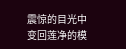震惊的目光中变回莲净的模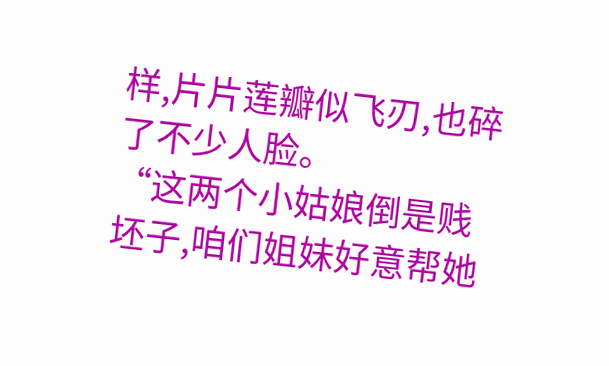样,片片莲瓣似飞刃,也碎了不少人脸。
“这两个小姑娘倒是贱坯子,咱们姐妹好意帮她